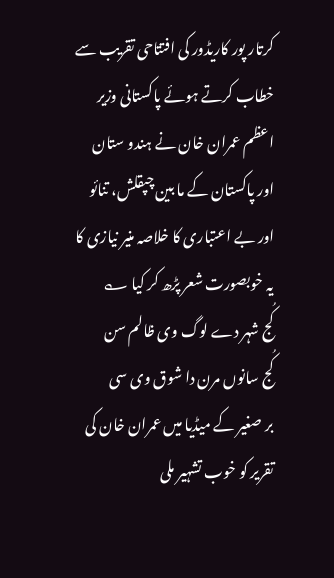کرتار پور کاریڈور کی افتتاحی تقریب سے خطاب کرتے ہوئے پاکستانی وزیر اعظم عمران خان نے ہندو ستان اور پاکستان کے ما بین چپقلش، تنائو اور بے اعتباری کا خلاصہ منیر نیازی کا یہ خوبصورت شعر پڑھ کر کیا ؎
کُج شہر دے لوگ وی ظالم سن
کُج سانوں مرن دا شوق وی سی
بر صغیر کے میڈیا میں عمران خان کی تقریر کو خوب تشہیر ملی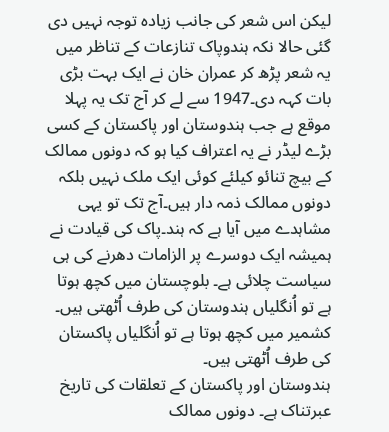لیکن اس شعر کی جانب زیادہ توجہ نہیں دی گئی حالا نکہ ہندوپاک تنازعات کے تناظر میں یہ شعر پڑھ کر عمران خان نے ایک بہت بڑی بات کہہ دی۔1947 سے لے کر آج تک یہ پہلا موقع ہے جب ہندوستان اور پاکستان کے کسی بڑے لیڈر نے یہ اعتراف کیا ہو کہ دونوں ممالک کے بیچ تنائو کیلئے کوئی ایک ملک نہیں بلکہ دونوں ممالک ذمہ دار ہیں۔آج تک تو یہی مشاہدے میں آیا ہے کہ ہند۔پاک کی قیادت نے ہمیشہ ایک دوسرے پر الزامات دھرنے کی ہی سیاست چلائی ہے۔ بلوچستان میں کچھ ہوتا ہے تو اُنگلیاں ہندوستان کی طرف اُٹھتی ہیں۔ کشمیر میں کچھ ہوتا ہے تو اُنگلیاں پاکستان کی طرف اُٹھتی ہیں۔
ہندوستان اور پاکستان کے تعلقات کی تاریخ عبرتناک ہے۔ دونوں ممالک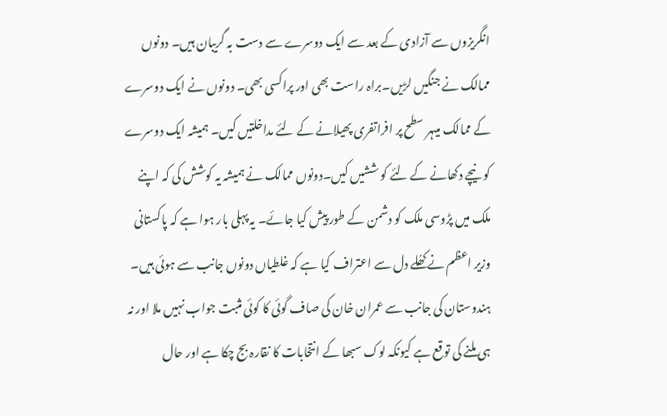انگریزوں سے آزادی کے بعد سے ایک دوسرے سے دست بہ گریبان ہیں۔ دونوں ممالک نے جنگیں لڑیں۔براہ راست بھی اور پراکسی بھی۔ دونوں نے ایک دوسرے کے ممالک میںہر سطح پر افراتفری پھیلانے کے لئے مداخلتیں کیں۔ ہمیشہ ایک دوسرے کو نیچے دکھانے کے لئے کو ششیں کیں۔دونوں ممالک نے ہمیشہ یہ کوشش کی کہ اپنے ملک میں پڑوسی ملک کو دشمن کے طور پیش کیا جائے۔ یہ پہلی بار ہوا ہے کہ پاکستانی وزیر اعظم نے کھُلے دل سے اعتراف کیا ہے کہ غلطیاں دونوں جانب سے ہوئی ہیں۔
ہندوستان کی جانب سے عمران خان کی صاف گوئی کا کوئی مثبت جواب نہیں ملا اور نہ ہی ملنے کی توقع ہے کیونکہ لوک سبھا کے انتخابات کا نقارہ بج چکا ہے اور حال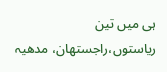ہی میں تین ریاستوں،راجستھان، مدھیہ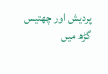پردیش اور چھتیس گڑھ میں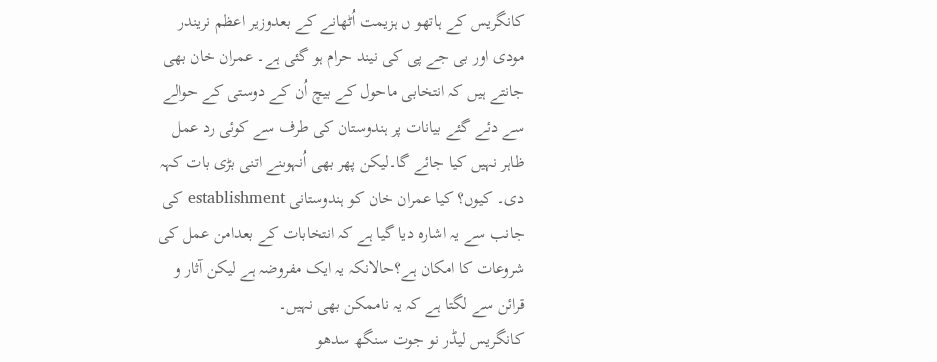کانگریس کے ہاتھو ں ہزیمت اُٹھانے کے بعدوزیر اعظم نریندر مودی اور بی جے پی کی نیند حرام ہو گئی ہے۔ عمران خان بھی جانتے ہیں کہ انتخابی ماحول کے بیچ اُن کے دوستی کے حوالے سے دئے گئے بیانات پر ہندوستان کی طرف سے کوئی رد عمل ظاہر نہیں کیا جائے گا۔لیکن پھر بھی اُنہوںنے اتنی بڑی بات کہہ دی۔ کیوں؟ کیا عمران خان کو ہندوستانی establishment کی جانب سے یہ اشارہ دیا گیا ہے کہ انتخابات کے بعدامن عمل کی شروعات کا امکان ہے؟حالانکہ یہ ایک مفروضہ ہے لیکن آثار و قرائن سے لگتا ہے کہ یہ ناممکن بھی نہیں۔
کانگریس لیڈر نو جوت سنگھ سدھو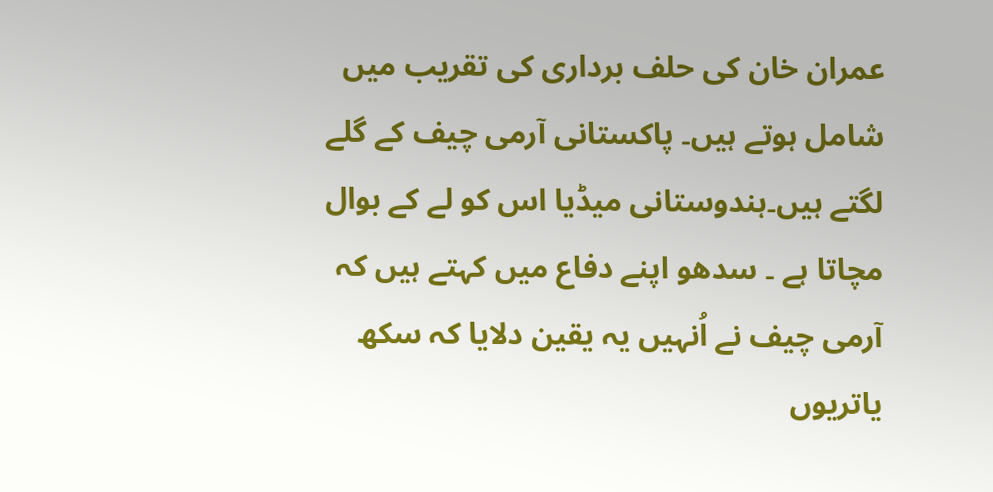عمران خان کی حلف برداری کی تقریب میں شامل ہوتے ہیں۔ پاکستانی آرمی چیف کے گلے لگتے ہیں۔ہندوستانی میڈیا اس کو لے کے بوال مچاتا ہے ۔ سدھو اپنے دفاع میں کہتے ہیں کہ آرمی چیف نے اُنہیں یہ یقین دلایا کہ سکھ یاتریوں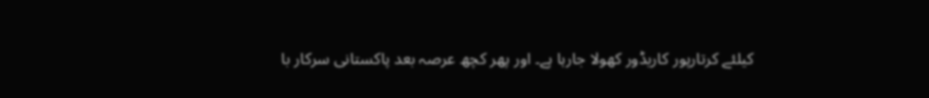کیلئے کرتارپور کاریڈور کھولا جارہا ہے۔ اور پھر کچھ عرصہ بعد پاکستانی سرکار با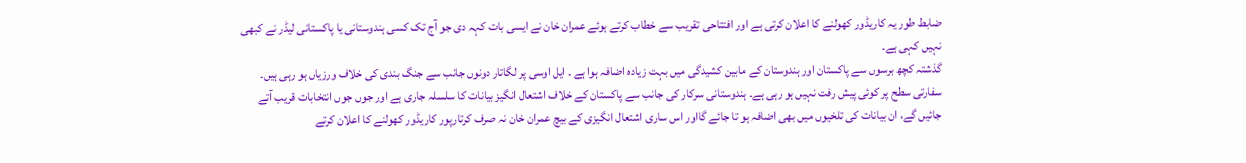ضابط طور یہ کاریڈور کھولنے کا اعلان کرتی ہے اور افتتاحی تقریب سے خطاب کرتے ہوئے عمران خان نے ایسی بات کہہ دی جو آج تک کسی ہندوستانی یا پاکستانی لیڈر نے کبھی نہیں کہی ہے۔
گذشتہ کچھ برسوں سے پاکستان اور ہندوستان کے مابین کشیدگی میں بہت زیادہ اضافہ ہوا ہے ۔ ایل اوسی پر لگاتار دونوں جانب سے جنگ بندی کی خلاف ورزیاں ہو رہی ہیں۔ سفارتی سطح پر کوئی پیش رفت نہیں ہو رہی ہے۔ ہندوستانی سرکار کی جانب سے پاکستان کے خلاف اشتعال انگیز بیانات کا سلسلہ جاری ہے اور جوں جوں انتخابات قریب آتے جائیں گے، ان بیانات کی تلخیوں میں بھی اضافہ ہو تا جائے گااور اس ساری اشتعال انگیزی کے بیچ عمران خان نہ صرف کرتارپور کاریڈور کھولنے کا اعلان کرتے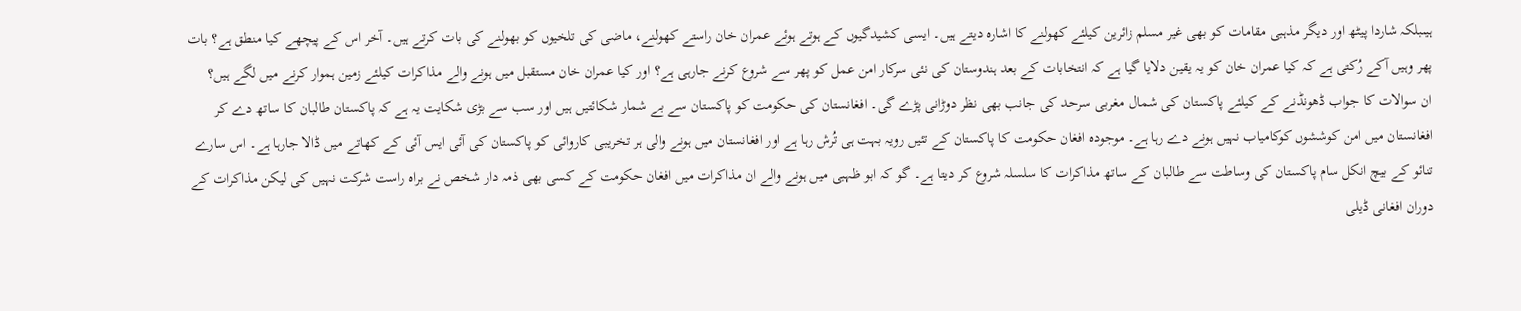ہیںبلکہ شاردا پیٹھ اور دیگر مذہبی مقامات کو بھی غیر مسلم زائرین کیلئے کھولنے کا اشارہ دیتے ہیں۔ ایسی کشیدگیوں کے ہوتے ہوئے عمران خان راستے کھولنے، ماضی کی تلخیوں کو بھولنے کی بات کرتے ہیں۔ آخر اس کے پیچھے کیا منطق ہے؟ بات پھر وہیں آکے رُکتی ہے کہ کیا عمران خان کو یہ یقین دلایا گیا ہے کہ انتخابات کے بعد ہندوستان کی نئی سرکار امن عمل کو پھر سے شروع کرنے جارہی ہے؟ اور کیا عمران خان مستقبل میں ہونے والے مذاکرات کیلئے زمین ہموار کرنے میں لگے ہیں؟
ان سوالات کا جواب ڈھونڈنے کے کیلئے پاکستان کی شمال مغربی سرحد کی جانب بھی نظر دوڑانی پڑے گی۔ افغانستان کی حکومت کو پاکستان سے بے شمار شکائتیں ہیں اور سب سے بڑی شکایت یہ ہے کہ پاکستان طالبان کا ساتھ دے کر افغانستان میں امن کوششوں کوکامیاب نہیں ہونے دے رہا ہے۔ موجودہ افغان حکومت کا پاکستان کے تئیں رویہ بہت ہی تُرش رہا ہے اور افغانستان میں ہونے والی ہر تخریبی کاروائی کو پاکستان کی آئی ایس آئی کے کھاتے میں ڈالا جارہا ہے۔ اس سارے تنائو کے بیچ انکل سام پاکستان کی وساطت سے طالبان کے ساتھ مذاکرات کا سلسلہ شروع کر دیتا ہے۔ گو کہ ابو ظہبی میں ہونے والے ان مذاکرات میں افغان حکومت کے کسی بھی ذمہ دار شخص نے براہ راست شرکت نہیں کی لیکن مذاکرات کے دوران افغانی ڈیلی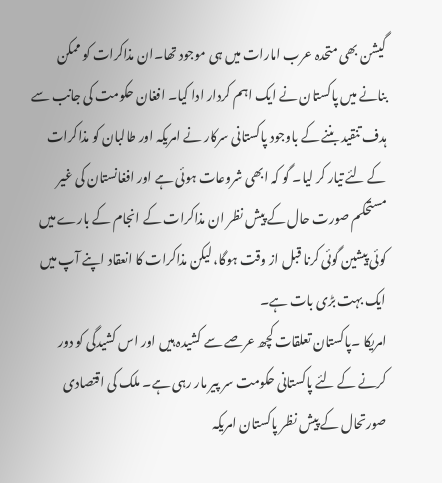گیشن بھی متحدہ عرب امارات میں ہی موجود تھا۔ان مذاکرات کو ممکن بنانے میں پاکستان نے ایک اہم کردار ادا کیا۔ افغان حکومت کی جانب سے ہدف تنقید بننے کے باوجود پاکستانی سرکار نے امریکہ اور طالبان کو مذاکرات کے لئے تیار کر لیا۔ گو کہ ابھی شروعات ہوئی ہے اور افغانستان کی غیر مستحکم صورت حال کے پیش نظر ان مذاکرات کے انجام کے بارے میں کوئی پیشین گوئی کرنا قبل از وقت ہوگا، لیکن مذاکرات کا انعقاد اپنے آپ میں ایک بہت بڑی بات ہے۔
امریکا ۔پاکستان تعلقات کچھ عرصے سے کشیدہ ہیں اور اس کشیدگی کو دور کرنے کے لئے پاکستانی حکومت سر پیر مار رہی ہے۔ ملک کی اقتصادی صورتحال کے پیش نظر پاکستان امریکہ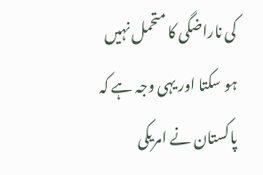کی ناراضگی کا متحمل نہیں ہو سکتا اور یہی وجہ ہے کہ پاکستان نے امریکی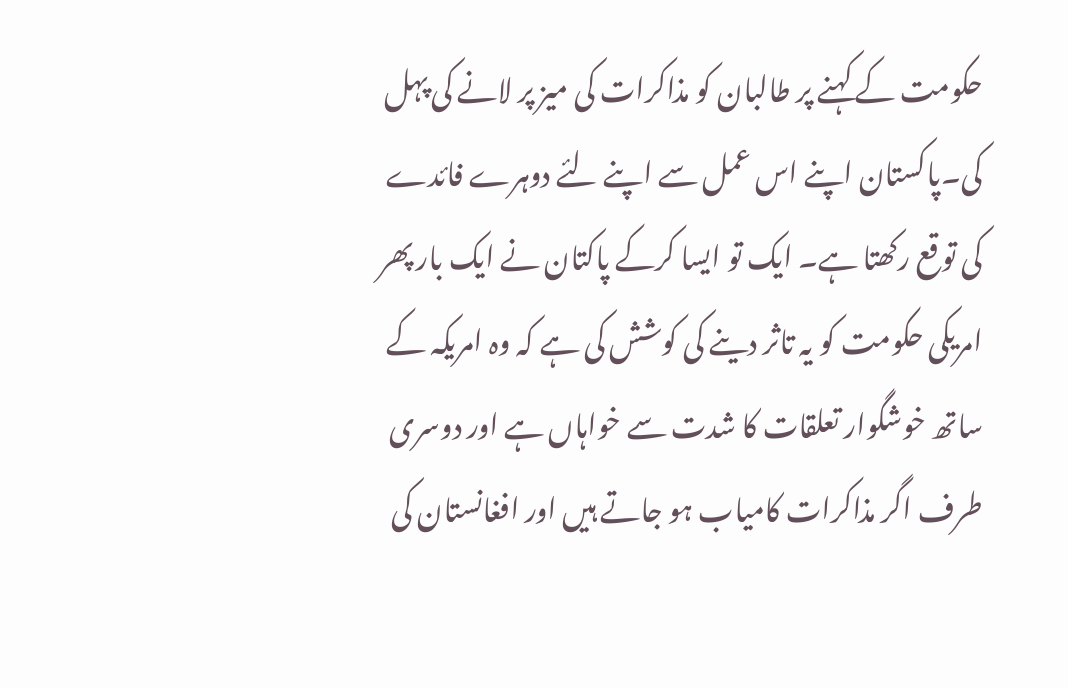حکومت کے کہنے پر طالبان کو مذاکرات کی میز پر لانے کی پہل کی۔پاکستان اپنے اس عمل سے اپنے لئے دوہرے فائدے کی توقع رکھتا ہے۔ ایک تو ایسا کرکے پاکتان نے ایک بار پھر امریکی حکومت کو یہ تاثر دینے کی کوشش کی ہے کہ وہ امریکہ کے ساتھ خوشگوار تعلقات کا شدت سے خواہاں ہے اور دوسری طرف اگر مذاکرات کامیاب ہو جاتے ہیں اور افغانستان کی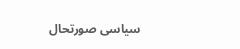سیاسی صورتحال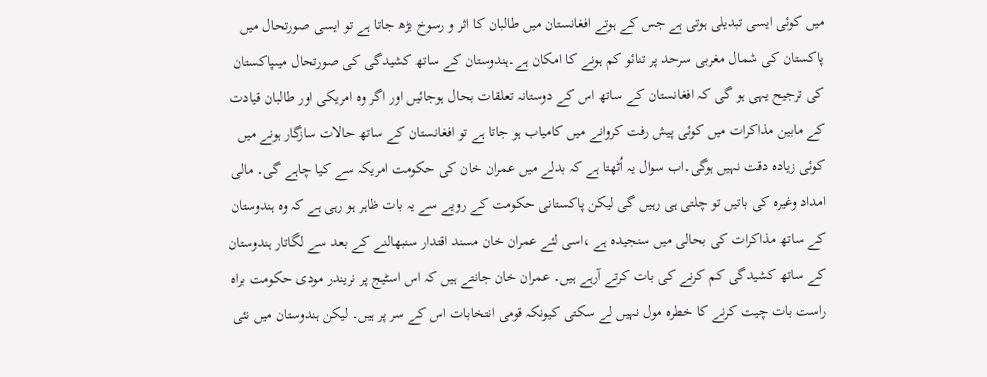میں کوئی ایسی تبدیلی ہوتی ہے جس کے ہوتے افغانستان میں طالبان کا اثر و رسوخ بڑھ جاتا ہے تو ایسی صورتحال میں پاکستان کی شمال مغربی سرحد پر تنائو کم ہونے کا امکان ہے۔ہندوستان کے ساتھ کشیدگی کی صورتحال میںپاکستان کی ترجیح یہی ہو گی کہ افغانستان کے ساتھ اس کے دوستانہ تعلقات بحال ہوجائیں اور اگر وہ امریکی اور طالبان قیادت کے مابین مذاکرات میں کوئی پیش رفت کروانے میں کامیاب ہو جاتا ہے تو افغانستان کے ساتھ حالات سازگار ہونے میں کوئی زیادہ دقت نہیں ہوگی۔اب سوال یہ اُٹھتا ہے کہ بدلے میں عمران خان کی حکومت امریکہ سے کیا چاہے گی۔ مالی امداد وغیرہ کی باتیں تو چلتی ہی رہیں گی لیکن پاکستانی حکومت کے رویے سے یہ بات ظاہر ہو رہی ہے کہ وہ ہندوستان کے ساتھ مذاکرات کی بحالی میں سنجیدہ ہے ،اسی لئے عمران خان مسند اقتدار سنبھالنے کے بعد سے لگاتار ہندوستان کے ساتھ کشیدگی کم کرنے کی بات کرتے آرہے ہیں۔ عمران خان جانتے ہیں کہ اس اسٹیج پر نریندر مودی حکومت براہ راست بات چیت کرنے کا خطرہ مول نہیں لے سکتی کیونکہ قومی انتخابات اس کے سر پر ہیں۔ لیکن ہندوستان میں نئی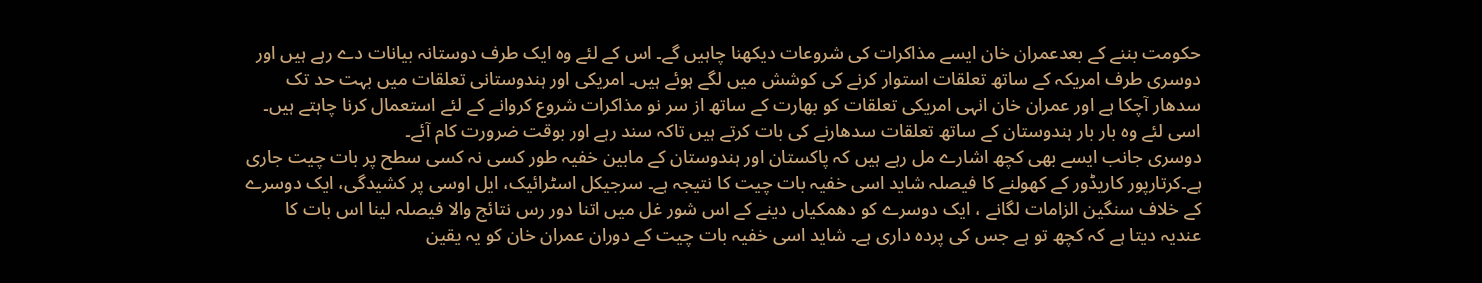حکومت بننے کے بعدعمران خان ایسے مذاکرات کی شروعات دیکھنا چاہیں گے۔ اس کے لئے وہ ایک طرف دوستانہ بیانات دے رہے ہیں اور دوسری طرف امریکہ کے ساتھ تعلقات استوار کرنے کی کوشش میں لگے ہوئے ہیں۔ امریکی اور ہندوستانی تعلقات میں بہت حد تک سدھار آچکا ہے اور عمران خان انہی امریکی تعلقات کو بھارت کے ساتھ از سر نو مذاکرات شروع کروانے کے لئے استعمال کرنا چاہتے ہیں۔ اسی لئے وہ بار بار ہندوستان کے ساتھ تعلقات سدھارنے کی بات کرتے ہیں تاکہ سند رہے اور بوقت ضرورت کام آئے۔
دوسری جانب ایسے بھی کچھ اشارے مل رہے ہیں کہ پاکستان اور ہندوستان کے مابین خفیہ طور کسی نہ کسی سطح پر بات چیت جاری ہے۔کرتارپور کاریڈور کے کھولنے کا فیصلہ شاید اسی خفیہ بات چیت کا نتیجہ ہے۔ سرجیکل اسٹرائیک، ایل اوسی پر کشیدگی، ایک دوسرے کے خلاف سنگین الزامات لگانے ، ایک دوسرے کو دھمکیاں دینے کے اس شور غل میں اتنا دور رس نتائج والا فیصلہ لینا اس بات کا عندیہ دیتا ہے کہ کچھ تو ہے جس کی پردہ داری ہے۔ شاید اسی خفیہ بات چیت کے دوران عمران خان کو یہ یقین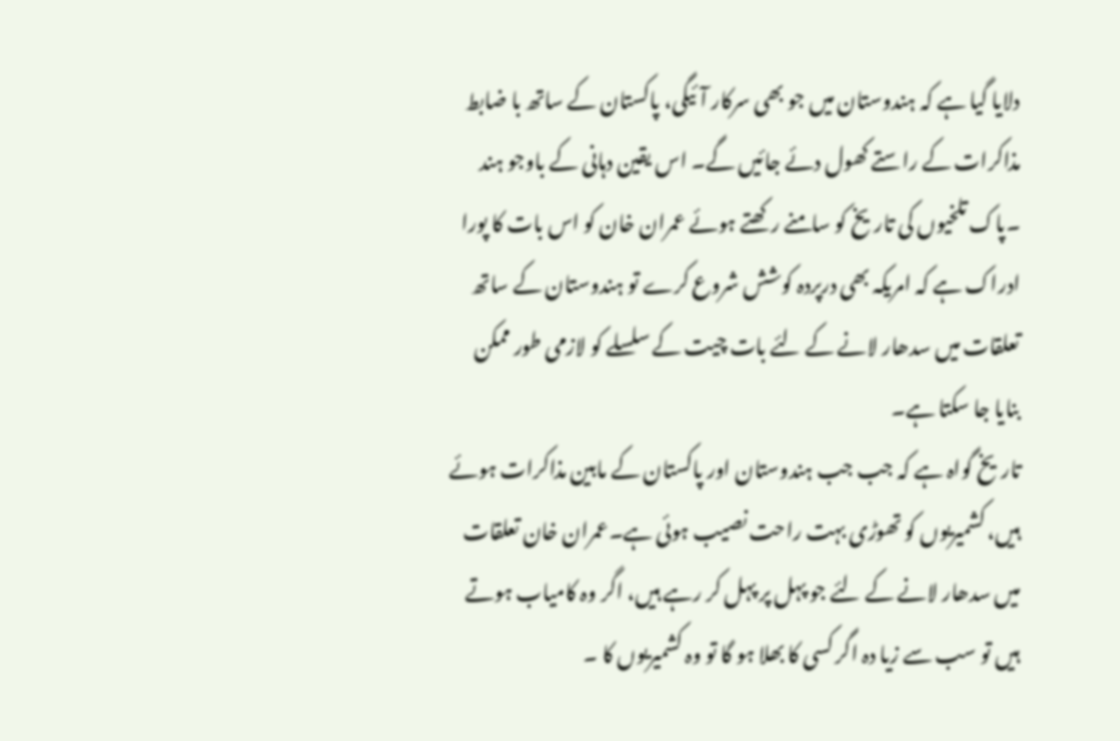دلایا گیا ہے کہ ہندوستان میں جو بھی سرکار آئیگی، پاکستان کے ساتھ با ضابط مذاکرات کے راستے کھول دئے جائیں گے۔ اس یقین دہانی کے باوجو ہند ۔پاک تلخیوں کی تاریخ کو سامنے رکھتے ہوئے عمران خان کو اس بات کا پورا ادراک ہے کہ امریکہ بھی درپردہ کوشش شروع کرے تو ہندوستان کے ساتھ تعلقات میں سدھار لانے کے لئے بات چیت کے سلسلے کو لازمی طور ممکن بنایا جا سکتا ہے۔
تاریخ گواہ ہے کہ جب جب ہندوستان اور پاکستان کے مابین مذاکرات ہوئے ہیں، کشمیریوں کو تھوڑی بہت راحت نصیب ہوئی ہے۔عمران خان تعلقات میں سدھار لانے کے لئے جو پہل پر پہل کر رہے ہیں، اگر وہ کامیاب ہوتے ہیں تو سب سے زیا دہ اگر کسی کا بھلا ہو گا تو وہ کشمیریوں کا ۔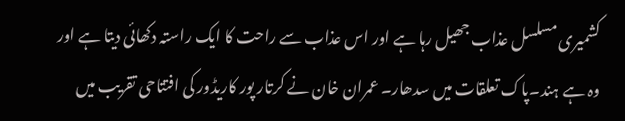کشمیری مسلسل عذاب جھیل رہا ہے اور اس عذاب سے راحت کا ایک راستہ دکھائی دیتا ہے اور وہ ہے ہند۔پاک تعلقات میں سدھار۔ عمران خان نے کرتار پور کاریڈور کی افتتاحی تقریب میں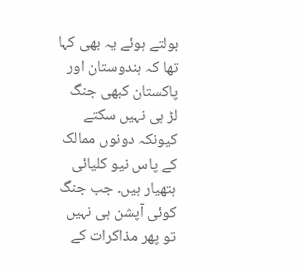بولتے ہوئے یہ بھی کہا تھا کہ ہندوستان اور پاکستان کبھی جنگ لڑ ہی نہیں سکتے کیونکہ دونوں ممالک کے پاس نیو کلیائی ہتھیار ہیں۔ جب جنگ کوئی آپشن ہی نہیں تو پھر مذاکرات کے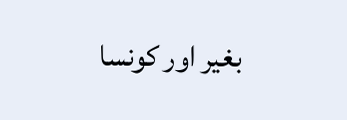بغیر اور کونسا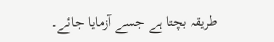طریقہ بچتا ہے جسے آزمایا جائے۔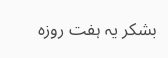بشکر یہ ہفت روزہ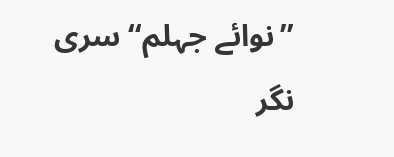’’نوائے جہلم‘‘ سری نگر